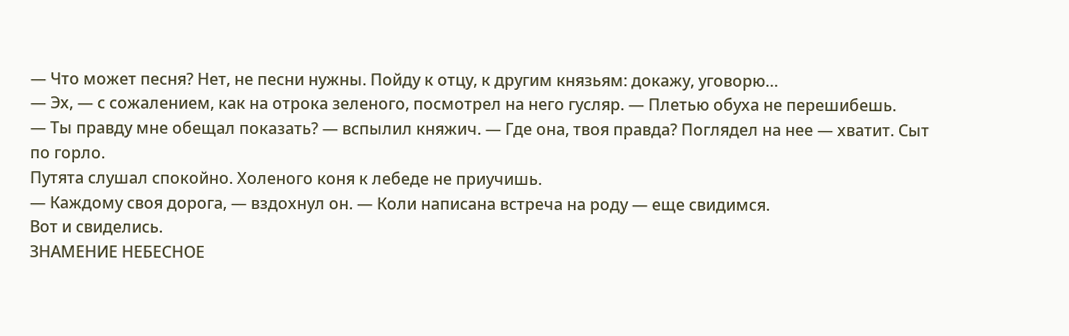— Что может песня? Нет, не песни нужны. Пойду к отцу, к другим князьям: докажу, уговорю…
— Эх, — с сожалением, как на отрока зеленого, посмотрел на него гусляр. — Плетью обуха не перешибешь.
— Ты правду мне обещал показать? — вспылил княжич. — Где она, твоя правда? Поглядел на нее — хватит. Сыт по горло.
Путята слушал спокойно. Холеного коня к лебеде не приучишь.
— Каждому своя дорога, — вздохнул он. — Коли написана встреча на роду — еще свидимся.
Вот и свиделись.
ЗНАМЕНИЕ НЕБЕСНОЕ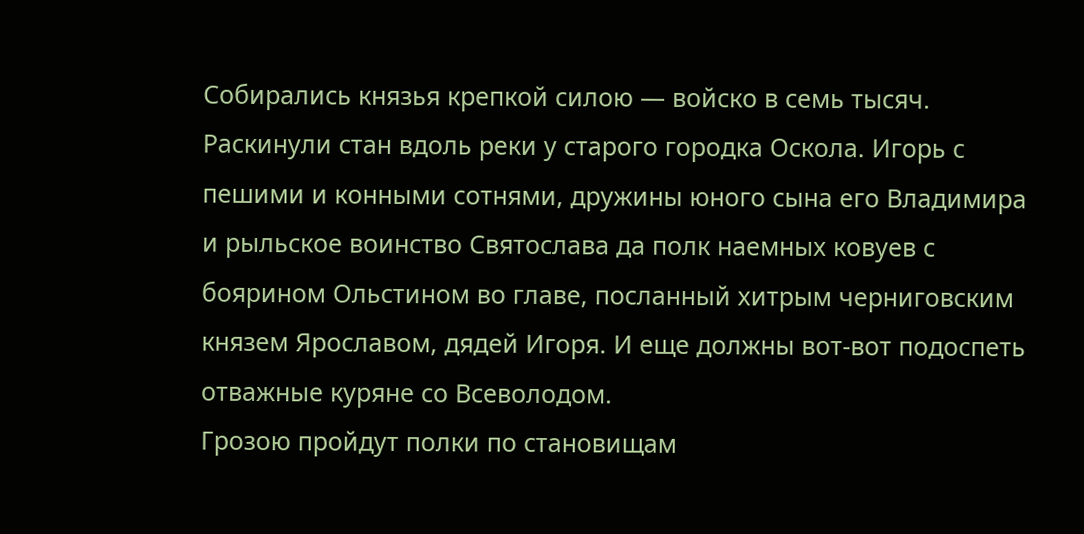Собирались князья крепкой силою — войско в семь тысяч. Раскинули стан вдоль реки у старого городка Оскола. Игорь с пешими и конными сотнями, дружины юного сына его Владимира и рыльское воинство Святослава да полк наемных ковуев с боярином Ольстином во главе, посланный хитрым черниговским князем Ярославом, дядей Игоря. И еще должны вот-вот подоспеть отважные куряне со Всеволодом.
Грозою пройдут полки по становищам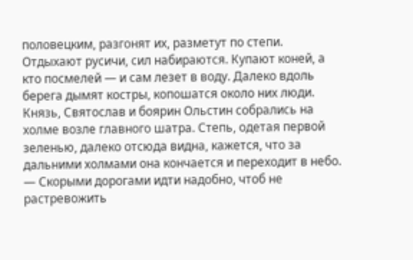половецким, разгонят их, разметут по степи.
Отдыхают русичи, сил набираются. Купают коней, а кто посмелей — и сам лезет в воду. Далеко вдоль берега дымят костры, копошатся около них люди. Князь, Святослав и боярин Ольстин собрались на холме возле главного шатра. Степь, одетая первой зеленью, далеко отсюда видна, кажется, что за дальними холмами она кончается и переходит в небо.
— Скорыми дорогами идти надобно, чтоб не растревожить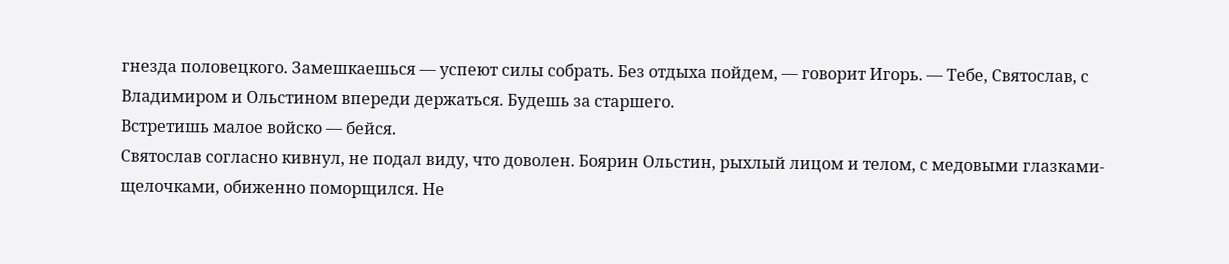гнезда половецкого. Замешкаешься — успеют силы собрать. Без отдыха пойдем, — говорит Игорь. — Тебе, Святослав, с Владимиром и Ольстином впереди держаться. Будешь за старшего.
Встретишь малое войско — бейся.
Святослав согласно кивнул, не подал виду, что доволен. Боярин Ольстин, рыхлый лицом и телом, с медовыми глазками-щелочками, обиженно поморщился. Не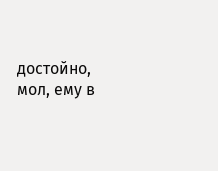достойно, мол, ему в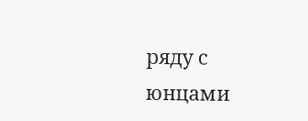ряду с юнцами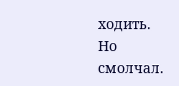ходить. Но смолчал.